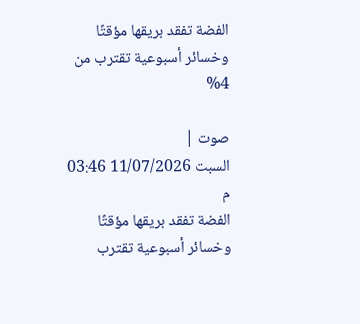الفضة تفقد بريقها مؤقتًا وخسائر أسبوعية تقترب من 4%

صوت |
السبت 11/07/2026 03:46 م
الفضة تفقد بريقها مؤقتًا وخسائر أسبوعية تقترب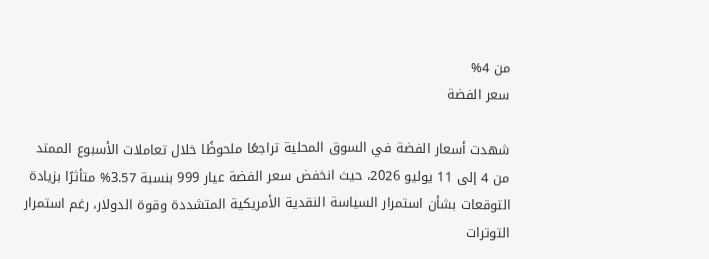من 4%
سعر الفضة

شهدت أسعار الفضة في السوق المحلية تراجعًا ملحوظًا خلال تعاملات الأسبوع الممتد من 4 إلى 11 يوليو 2026، حيث انخفض سعر الفضة عيار 999 بنسبة 3.57% متأثرًا بزيادة التوقعات بشأن استمرار السياسة النقدية الأمريكية المتشددة وقوة الدولار، رغم استمرار التوترات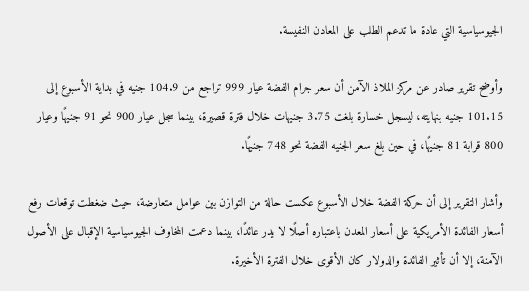الجيوسياسية التي عادة ما تدعم الطلب على المعادن النفيسة.

وأوضح تقرير صادر عن مركز الملاذ الآمن أن سعر جرام الفضة عيار 999 تراجع من 104.9 جنيه في بداية الأسبوع إلى 101.15 جنيه بنهايته، ليسجل خسارة بلغت 3.75 جنيهات خلال فترة قصيرة، بينما سجل عيار 900 نحو 91 جنيهًا وعيار 800 قرابة 81 جنيهًا، في حين بلغ سعر الجنيه الفضة نحو 748 جنيهًا.

وأشار التقرير إلى أن حركة الفضة خلال الأسبوع عكست حالة من التوازن بين عوامل متعارضة، حيث ضغطت توقعات رفع أسعار الفائدة الأمريكية على أسعار المعدن باعتباره أصلًا لا يدر عائدًا، بينما دعمت المخاوف الجيوسياسية الإقبال على الأصول الآمنة، إلا أن تأثير الفائدة والدولار كان الأقوى خلال الفترة الأخيرة.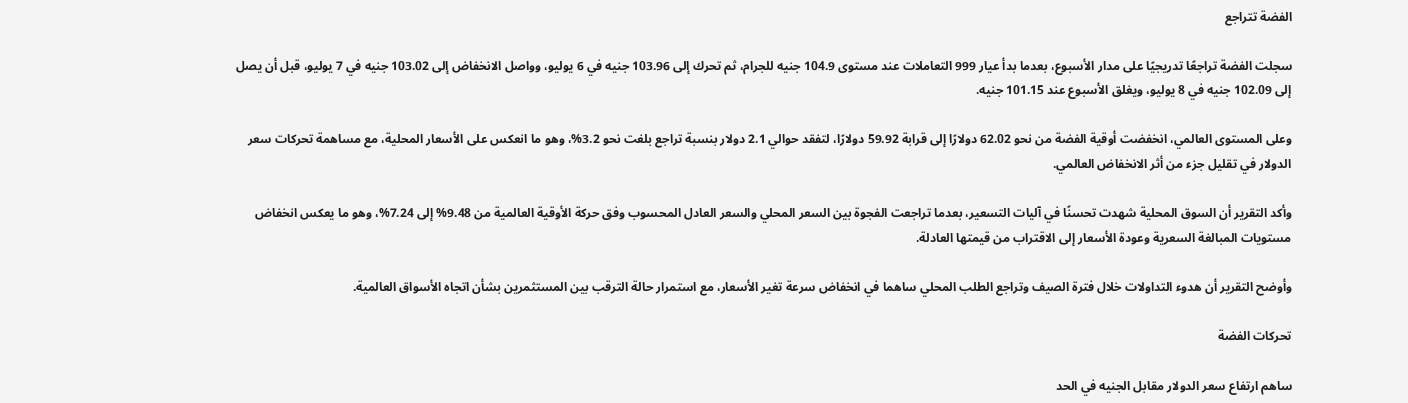الفضة تتراجع

سجلت الفضة تراجعًا تدريجيًا على مدار الأسبوع، بعدما بدأ عيار 999 التعاملات عند مستوى 104.9 جنيه للجرام، ثم تحرك إلى 103.96 جنيه في 6 يوليو، وواصل الانخفاض إلى 103.02 جنيه في 7 يوليو، قبل أن يصل إلى 102.09 جنيه في 8 يوليو، ويغلق الأسبوع عند 101.15 جنيه.

وعلى المستوى العالمي، انخفضت أوقية الفضة من نحو 62.02 دولارًا إلى قرابة 59.92 دولارًا، لتفقد حوالي 2.1 دولار بنسبة تراجع بلغت نحو 3.2%، وهو ما انعكس على الأسعار المحلية، مع مساهمة تحركات سعر الدولار في تقليل جزء من أثر الانخفاض العالمي.

وأكد التقرير أن السوق المحلية شهدت تحسنًا في آليات التسعير، بعدما تراجعت الفجوة بين السعر المحلي والسعر العادل المحسوب وفق حركة الأوقية العالمية من 9.48% إلى 7.24%، وهو ما يعكس انخفاض مستويات المبالغة السعرية وعودة الأسعار إلى الاقتراب من قيمتها العادلة.

وأوضح التقرير أن هدوء التداولات خلال فترة الصيف وتراجع الطلب المحلي ساهما في انخفاض سرعة تغير الأسعار، مع استمرار حالة الترقب بين المستثمرين بشأن اتجاه الأسواق العالمية.

تحركات الفضة

ساهم ارتفاع سعر الدولار مقابل الجنيه في الحد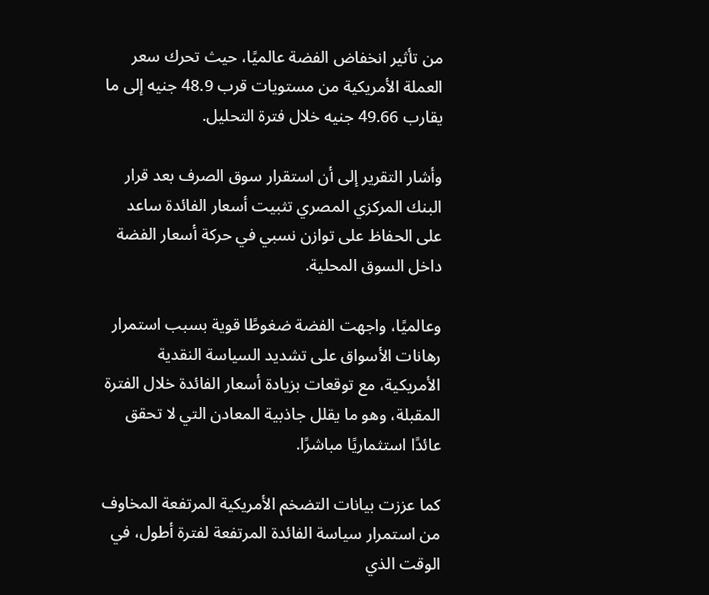من تأثير انخفاض الفضة عالميًا، حيث تحرك سعر العملة الأمريكية من مستويات قرب 48.9 جنيه إلى ما يقارب 49.66 جنيه خلال فترة التحليل.

وأشار التقرير إلى أن استقرار سوق الصرف بعد قرار البنك المركزي المصري تثبيت أسعار الفائدة ساعد على الحفاظ على توازن نسبي في حركة أسعار الفضة داخل السوق المحلية.

وعالميًا، واجهت الفضة ضغوطًا قوية بسبب استمرار رهانات الأسواق على تشديد السياسة النقدية الأمريكية، مع توقعات بزيادة أسعار الفائدة خلال الفترة المقبلة، وهو ما يقلل جاذبية المعادن التي لا تحقق عائدًا استثماريًا مباشرًا.

كما عززت بيانات التضخم الأمريكية المرتفعة المخاوف من استمرار سياسة الفائدة المرتفعة لفترة أطول، في الوقت الذي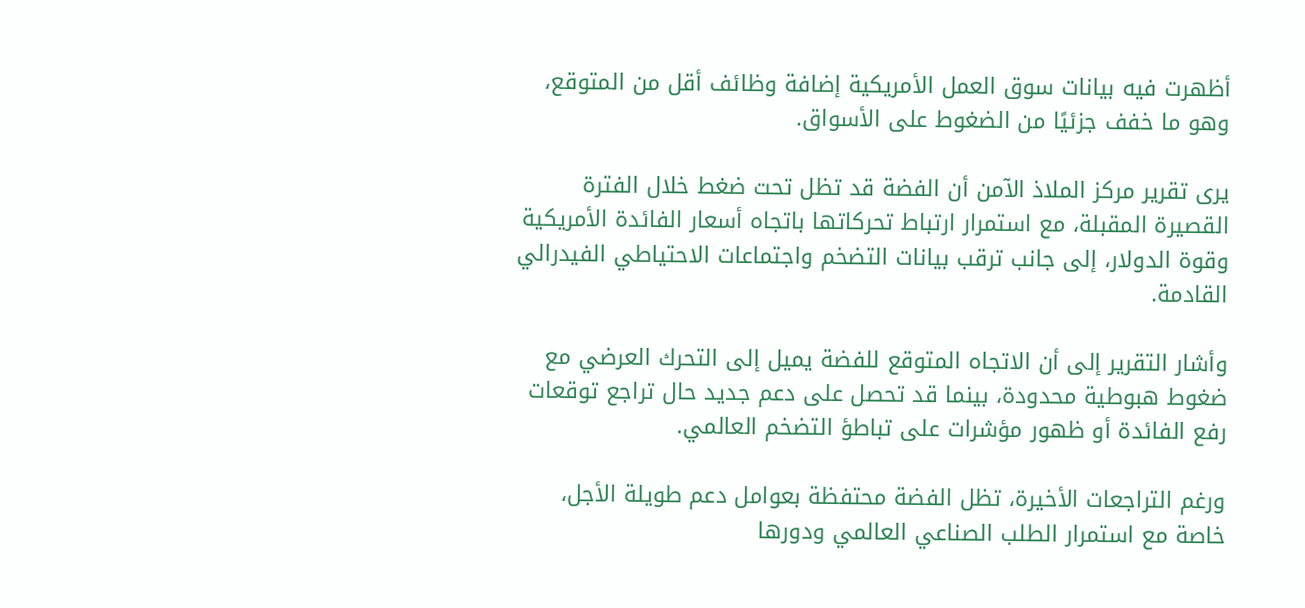أظهرت فيه بيانات سوق العمل الأمريكية إضافة وظائف أقل من المتوقع، وهو ما خفف جزئيًا من الضغوط على الأسواق.

يرى تقرير مركز الملاذ الآمن أن الفضة قد تظل تحت ضغط خلال الفترة القصيرة المقبلة، مع استمرار ارتباط تحركاتها باتجاه أسعار الفائدة الأمريكية وقوة الدولار، إلى جانب ترقب بيانات التضخم واجتماعات الاحتياطي الفيدرالي القادمة.

وأشار التقرير إلى أن الاتجاه المتوقع للفضة يميل إلى التحرك العرضي مع ضغوط هبوطية محدودة، بينما قد تحصل على دعم جديد حال تراجع توقعات رفع الفائدة أو ظهور مؤشرات على تباطؤ التضخم العالمي.

ورغم التراجعات الأخيرة، تظل الفضة محتفظة بعوامل دعم طويلة الأجل، خاصة مع استمرار الطلب الصناعي العالمي ودورها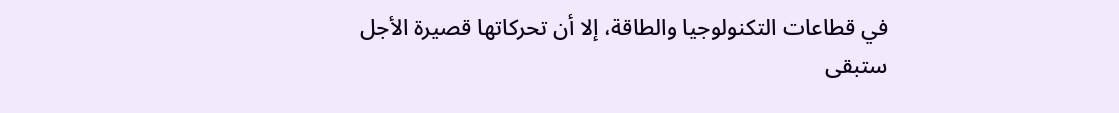في قطاعات التكنولوجيا والطاقة، إلا أن تحركاتها قصيرة الأجل ستبقى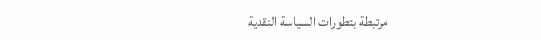مرتبطة بتطورات السياسة النقدية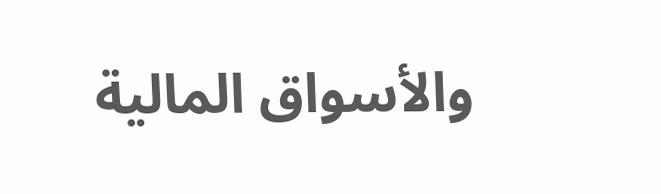والأسواق المالية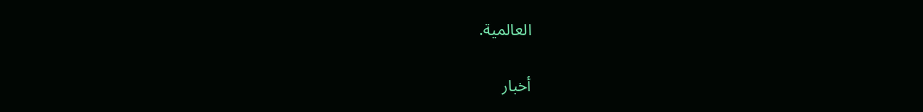العالمية.

أخبار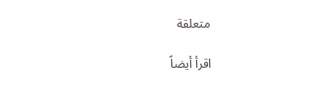متعلقة

اقرأ أيضاً